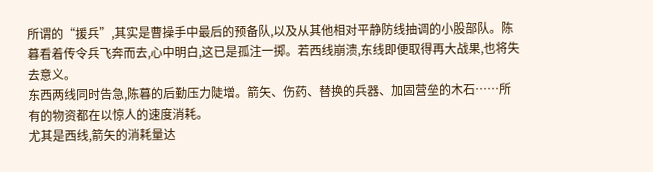所谓的“援兵”,其实是曹操手中最后的预备队,以及从其他相对平静防线抽调的小股部队。陈暮看着传令兵飞奔而去,心中明白,这已是孤注一掷。若西线崩溃,东线即便取得再大战果,也将失去意义。
东西两线同时告急,陈暮的后勤压力陡增。箭矢、伤药、替换的兵器、加固营垒的木石……所有的物资都在以惊人的速度消耗。
尤其是西线,箭矢的消耗量达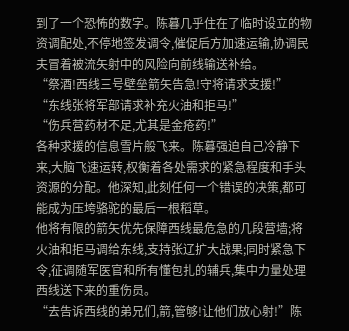到了一个恐怖的数字。陈暮几乎住在了临时设立的物资调配处,不停地签发调令,催促后方加速运输,协调民夫冒着被流矢射中的风险向前线输送补给。
“祭酒!西线三号壁垒箭矢告急!守将请求支援!”
“东线张将军部请求补充火油和拒马!”
“伤兵营药材不足,尤其是金疮药!”
各种求援的信息雪片般飞来。陈暮强迫自己冷静下来,大脑飞速运转,权衡着各处需求的紧急程度和手头资源的分配。他深知,此刻任何一个错误的决策,都可能成为压垮骆驼的最后一根稻草。
他将有限的箭矢优先保障西线最危急的几段营墙;将火油和拒马调给东线,支持张辽扩大战果;同时紧急下令,征调随军医官和所有懂包扎的辅兵,集中力量处理西线送下来的重伤员。
“去告诉西线的弟兄们,箭,管够!让他们放心射!”陈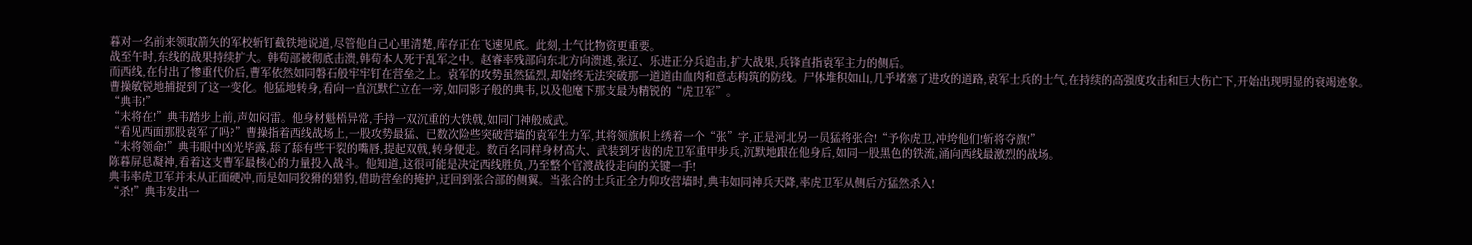暮对一名前来领取箭矢的军校斩钉截铁地说道,尽管他自己心里清楚,库存正在飞速见底。此刻,士气比物资更重要。
战至午时,东线的战果持续扩大。韩荀部被彻底击溃,韩荀本人死于乱军之中。赵睿率残部向东北方向溃逃,张辽、乐进正分兵追击,扩大战果,兵锋直指袁军主力的侧后。
而西线,在付出了惨重代价后,曹军依然如同磐石般牢牢钉在营垒之上。袁军的攻势虽然猛烈,却始终无法突破那一道道由血肉和意志构筑的防线。尸体堆积如山,几乎堵塞了进攻的道路,袁军士兵的士气,在持续的高强度攻击和巨大伤亡下,开始出现明显的衰竭迹象。
曹操敏锐地捕捉到了这一变化。他猛地转身,看向一直沉默伫立在一旁,如同影子般的典韦,以及他麾下那支最为精锐的“虎卫军”。
“典韦!”
“末将在!”典韦踏步上前,声如闷雷。他身材魁梧异常,手持一双沉重的大铁戟,如同门神般威武。
“看见西面那股袁军了吗?”曹操指着西线战场上,一股攻势最猛、已数次险些突破营墙的袁军生力军,其将领旗帜上绣着一个“张”字,正是河北另一员猛将张合!“予你虎卫,冲垮他们!斩将夺旗!”
“末将领命!”典韦眼中凶光毕露,舔了舔有些干裂的嘴唇,提起双戟,转身便走。数百名同样身材高大、武装到牙齿的虎卫军重甲步兵,沉默地跟在他身后,如同一股黑色的铁流,涌向西线最激烈的战场。
陈暮屏息凝神,看着这支曹军最核心的力量投入战斗。他知道,这很可能是决定西线胜负,乃至整个官渡战役走向的关键一手!
典韦率虎卫军并未从正面硬冲,而是如同狡猾的猎豹,借助营垒的掩护,迂回到张合部的侧翼。当张合的士兵正全力仰攻营墙时,典韦如同神兵天降,率虎卫军从侧后方猛然杀入!
“杀!”典韦发出一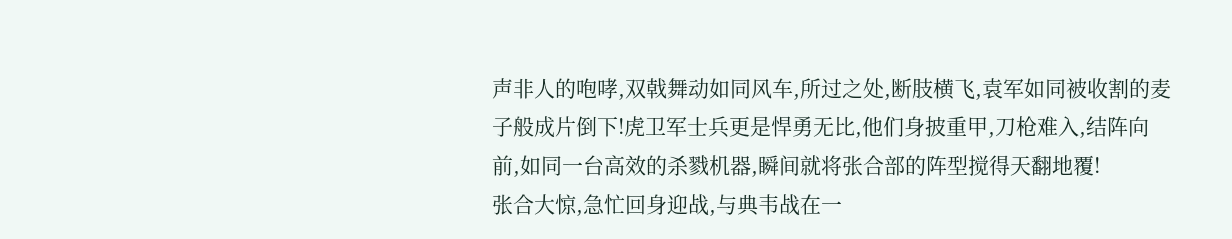声非人的咆哮,双戟舞动如同风车,所过之处,断肢横飞,袁军如同被收割的麦子般成片倒下!虎卫军士兵更是悍勇无比,他们身披重甲,刀枪难入,结阵向前,如同一台高效的杀戮机器,瞬间就将张合部的阵型搅得天翻地覆!
张合大惊,急忙回身迎战,与典韦战在一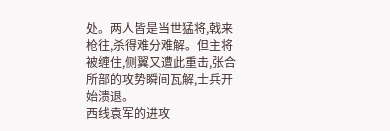处。两人皆是当世猛将,戟来枪往,杀得难分难解。但主将被缠住,侧翼又遭此重击,张合所部的攻势瞬间瓦解,士兵开始溃退。
西线袁军的进攻